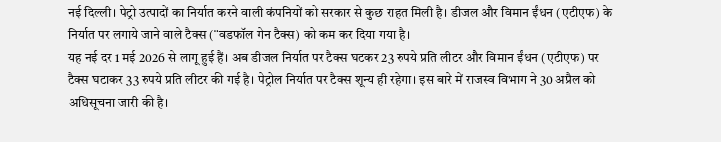नई दिल्ली। पेट्रो उत्पादों का निर्यात करने वाली कंपनियों को सरकार से कुछ राहत मिली है। डीजल और विमान ईंधन (एटीएफ) के निर्यात पर लगाये जाने वाले टैक्स (¨वडफॉल गेन टैक्स) को कम कर दिया गया है।
यह नई दर 1 मई 2026 से लागू हुई हैं। अब डीजल निर्यात पर टैक्स घटकर 23 रुपये प्रति लीटर और विमान ईंधन (एटीएफ) पर टैक्स घटाकर 33 रुपये प्रति लीटर की गई है। पेट्रोल निर्यात पर टैक्स शून्य ही रहेगा। इस बारे में राजस्व विभाग ने 30 अप्रैल को अधिसूचना जारी की है।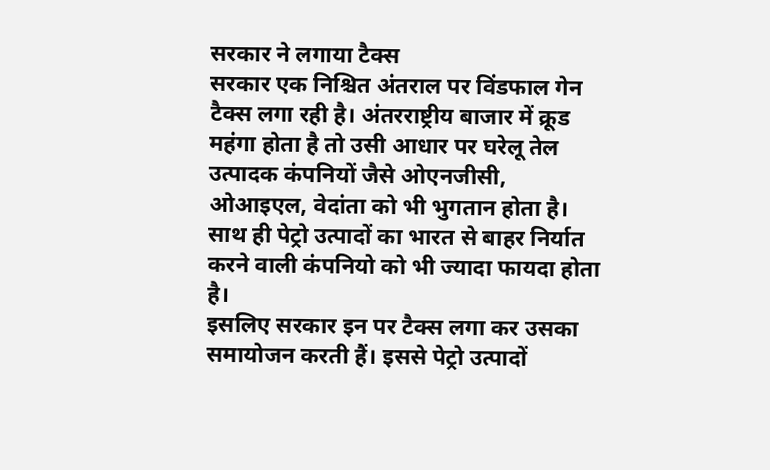सरकार ने लगाया टैक्स
सरकार एक निश्चित अंतराल पर विंडफाल गेन टैक्स लगा रही है। अंतरराष्ट्रीय बाजार में क्रूड महंगा होता है तो उसी आधार पर घरेलू तेल उत्पादक कंपनियों जैसे ओएनजीसी, ओआइएल, वेदांता को भी भुगतान होता है। साथ ही पेट्रो उत्पादों का भारत से बाहर निर्यात करने वाली कंपनियो को भी ज्यादा फायदा होता है।
इसलिए सरकार इन पर टैक्स लगा कर उसका समायोजन करती हैं। इससे पेट्रो उत्पादों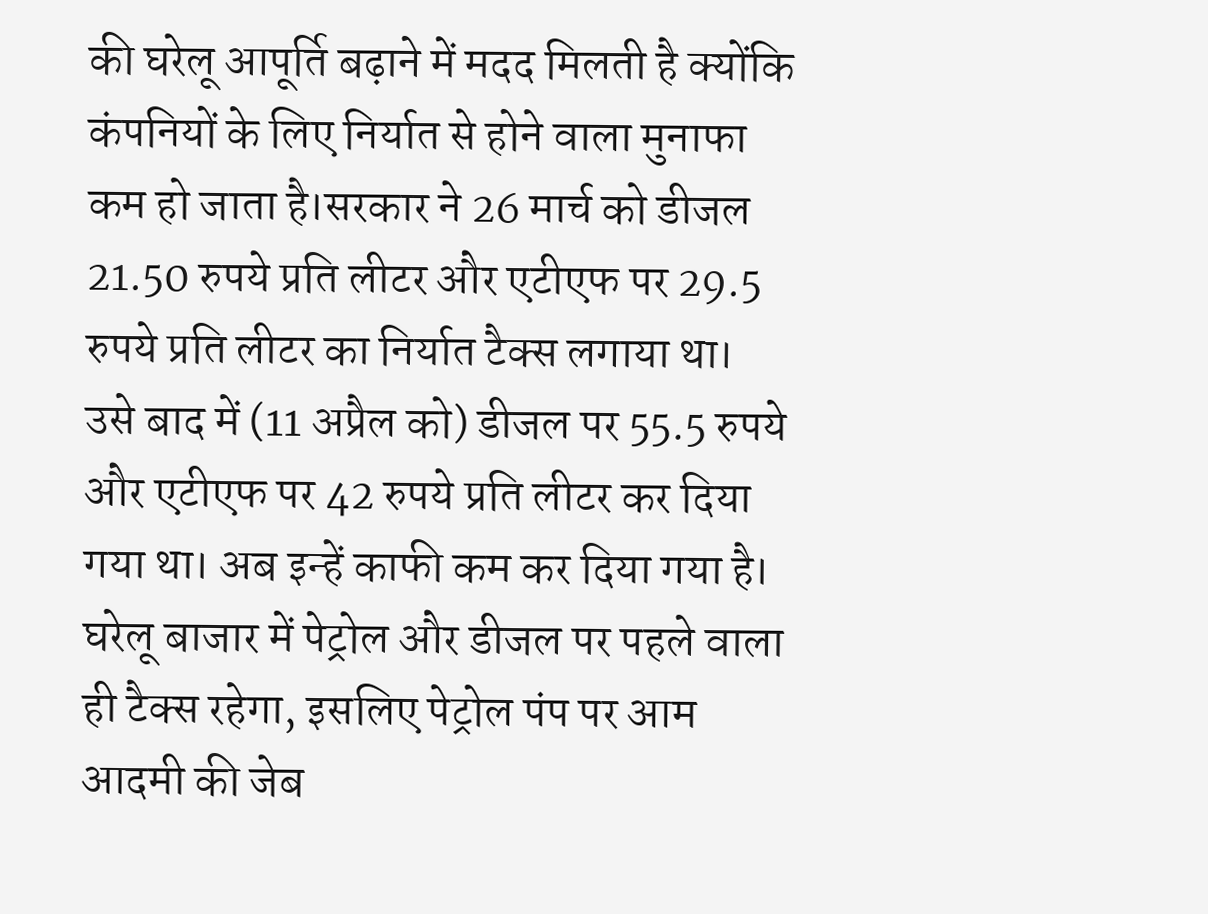की घरेलू आपूर्ति बढ़ाने में मदद मिलती है क्योंकि कंपनियों के लिए निर्यात से होने वाला मुनाफा कम हो जाता है।सरकार ने 26 मार्च को डीजल 21.50 रुपये प्रति लीटर और एटीएफ पर 29.5 रुपये प्रति लीटर का निर्यात टैक्स लगाया था।
उसे बाद में (11 अप्रैल को) डीजल पर 55.5 रुपये और एटीएफ पर 42 रुपये प्रति लीटर कर दिया गया था। अब इन्हें काफी कम कर दिया गया है। घरेलू बाजार में पेट्रोल और डीजल पर पहले वाला ही टैक्स रहेगा, इसलिए पेट्रोल पंप पर आम आदमी की जेब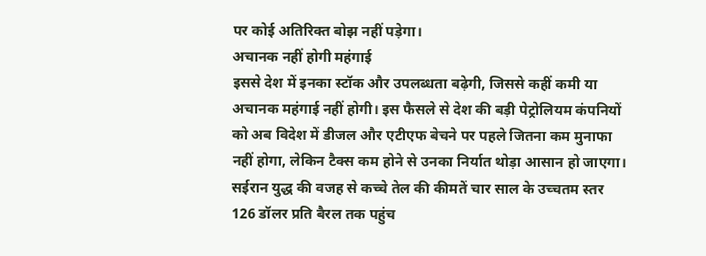पर कोई अतिरिक्त बोझ नहीं पड़ेगा।
अचानक नहीं होगी महंगाई
इससे देश में इनका स्टॉक और उपलब्धता बढ़ेगी, जिससे कहीं कमी या अचानक महंगाई नहीं होगी। इस फैसले से देश की बड़ी पेट्रोलियम कंपनियों को अब विदेश में डीजल और एटीएफ बेचने पर पहले जितना कम मुनाफा नहीं होगा, लेकिन टैक्स कम होने से उनका निर्यात थोड़ा आसान हो जाएगा।
सईरान युद्ध की वजह से कच्चे तेल की कीमतें चार साल के उच्चतम स्तर 126 डॉलर प्रति बैरल तक पहुंच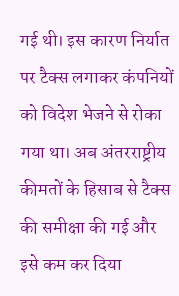गई थी। इस कारण निर्यात पर टैक्स लगाकर कंपनियों को विदेश भेजने से रोका गया था। अब अंतरराष्ट्रीय कीमतों के हिसाब से टैक्स की समीक्षा की गई और इसे कम कर दिया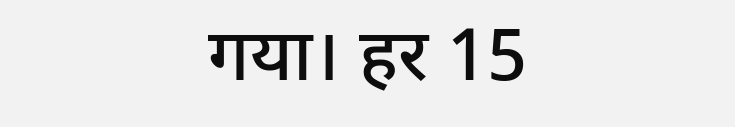गया। हर 15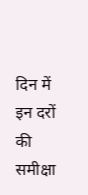दिन में इन दरों की समीक्षा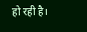हो रही है।